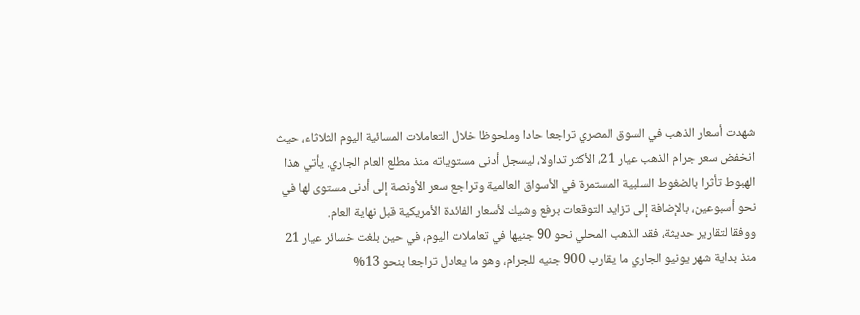شهدت أسعار الذهب في السوق المصري تراجعا حادا وملحوظا خلال التعاملات المسائية اليوم الثلاثاء، حيث انخفض سعر جرام الذهب عيار 21، الأكثر تداولا، ليسجل أدنى مستوياته منذ مطلع العام الجاري. يأتي هذا الهبوط تأثرا بالضغوط السلبية المستمرة في الأسواق العالمية وتراجع سعر الأونصة إلى أدنى مستوى لها في نحو أسبوعين، بالإضافة إلى تزايد التوقعات برفع وشيك لأسعار الفائدة الأمريكية قبل نهاية العام.
ووفقا لتقارير حديثة، فقد الذهب المحلي نحو 90 جنيها في تعاملات اليوم، في حين بلغت خسائر عيار 21 منذ بداية شهر يونيو الجاري ما يقارب 900 جنيه للجرام، وهو ما يعادل تراجعا بنحو 13%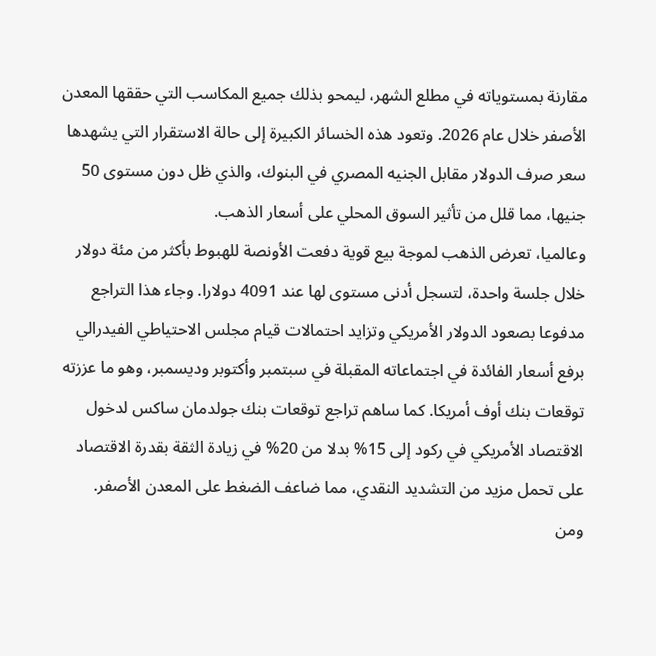مقارنة بمستوياته في مطلع الشهر، ليمحو بذلك جميع المكاسب التي حققها المعدن الأصفر خلال عام 2026. وتعود هذه الخسائر الكبيرة إلى حالة الاستقرار التي يشهدها سعر صرف الدولار مقابل الجنيه المصري في البنوك، والذي ظل دون مستوى 50 جنيها، مما قلل من تأثير السوق المحلي على أسعار الذهب.
وعالميا، تعرض الذهب لموجة بيع قوية دفعت الأونصة للهبوط بأكثر من مئة دولار خلال جلسة واحدة، لتسجل أدنى مستوى لها عند 4091 دولارا. وجاء هذا التراجع مدفوعا بصعود الدولار الأمريكي وتزايد احتمالات قيام مجلس الاحتياطي الفيدرالي برفع أسعار الفائدة في اجتماعاته المقبلة في سبتمبر وأكتوبر وديسمبر، وهو ما عززته توقعات بنك أوف أمريكا. كما ساهم تراجع توقعات بنك جولدمان ساكس لدخول الاقتصاد الأمريكي في ركود إلى 15% بدلا من 20% في زيادة الثقة بقدرة الاقتصاد على تحمل مزيد من التشديد النقدي، مما ضاعف الضغط على المعدن الأصفر.
ومن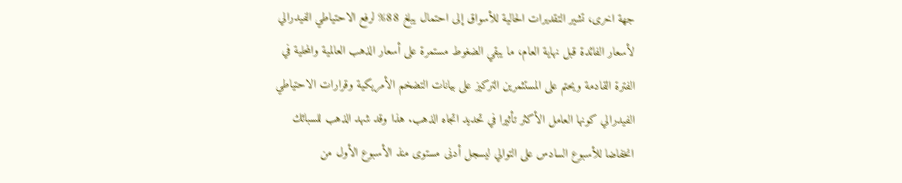جهة اخرى، تشير التقديرات الحالية للأسواق إلى احتمال يبلغ 88% لرفع الاحتياطي الفيدرالي لأسعار الفائدة قبل نهاية العام، ما يبقي الضغوط مستمرة على أسعار الذهب العالمية والمحلية في الفترة القادمة ويحتم على المستثمرين التركيز على بيانات التضخم الأمريكية وقرارات الاحتياطي الفيدرالي كونها العامل الأكثر تأثيرا في تحديد اتجاه الذهب. هذا وقد شهد الذهب للسبائك انخفاضا للأسبوع السادس على التوالي ليسجل أدنى مستوى منذ الأسبوع الأول من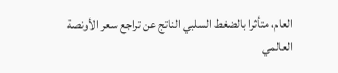العام، متأثرا بالضغط السلبي الناتج عن تراجع سعر الأونصة العالمي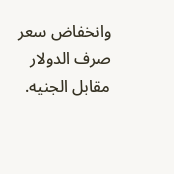وانخفاض سعر صرف الدولار مقابل الجنيه.